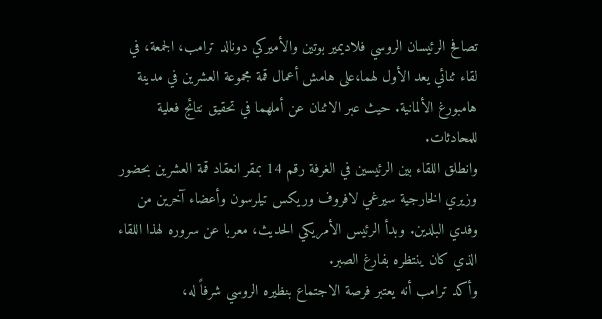تصافح الرئيسان الروسي فلاديمير بوتين والأميركي دونالد ترامب، الجمعة، في لقاء ثنائي يعد الأول لهما،على هامش أعمال قمة مجموعة العشرين في مدينة هامبورغ الألمانية. حيث عبر الاثنان عن أملهما في تحقيق نتائج فعلية للمحادثات.
وانطلق اللقاء بين الرئيسين في الغرفة رقم 14 بمقر انعقاد قمة العشرين بحضور وزيري الخارجية سيرغي لافروف وريكس تيلرسون وأعضاء آخرين من وفدي البلدين. وبدأ الرئيس الأمريكي الحديث، معربا عن سروره لهذا اللقاء الذي كان ينتظره بفارغ الصبر.
وأكد ترامب أنه يعتبر فرصة الاجتماع بنظيره الروسي شرفاً له،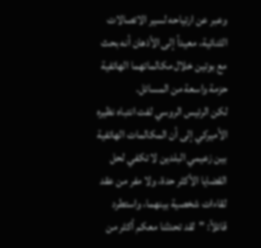وعبر عن ارتياحه لسير الاتصالات الثنائية، معيداً إلى الأذهان أنه بحث مع بوتين خلال مكالماتهما الهاتفية حزمة واسعة من المسائل.
لكن الرئيس الروسي لفت انتباه نظيره الأميركي إلى أن المكالمات الهاتفية بين زعيمي البلدين لا تكفي لحل القضايا الأكثر حدة، ولا مفر من عقد لقاءات شخصية بينهما، واستطرد قائلاً: "لقد تحدثنا معكم أكثر من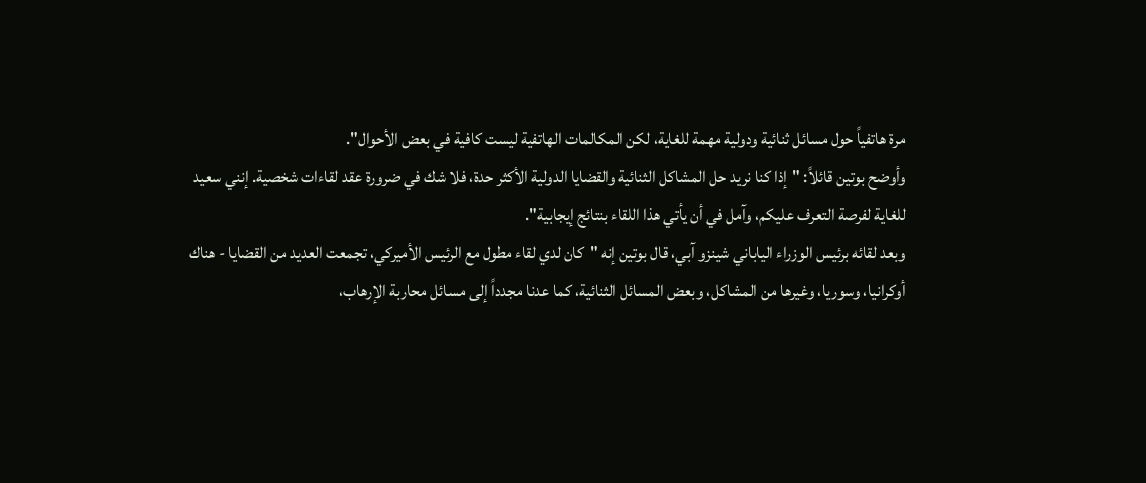مرة هاتفياً حول مسائل ثنائية ودولية مهمة للغاية، لكن المكالمات الهاتفية ليست كافية في بعض الأحوال".
وأوضح بوتين قائلاً: "إذا كنا نريد حل المشاكل الثنائية والقضايا الدولية الأكثر حدة، فلا شك في ضرورة عقد لقاءات شخصية. إنني سعيد للغاية لفرصة التعرف عليكم، وآمل في أن يأتي هذا اللقاء بنتائج إيجابية".
وبعد لقائه برئيس الوزراء الياباني شينزو آبي، قال بوتين إنه "كان لدي لقاء مطول مع الرئيس الأميركي، تجمعت العديد من القضايا - هناك أوكرانيا، وسوريا، وغيرها من المشاكل، وبعض المسائل الثنائية، كما عدنا مجدداً إلى مسائل محاربة الإرهاب،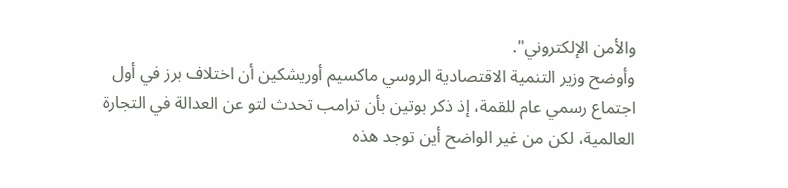والأمن الإلكتروني".
وأوضح وزير التنمية الاقتصادية الروسي ماكسيم أوريشكين أن اختلاف برز في أول اجتماع رسمي عام للقمة، إذ ذكر بوتين بأن ترامب تحدث لتو عن العدالة في التجارة العالمية، لكن من غير الواضح أين توجد هذه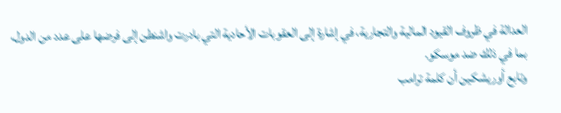العدالة في ظروف القيود المالية والتجارية، في إشارة إلى العقوبات الأحادية التي بادرت واشنطن إلى فرضها على عدد من الدول، بما في ذلك ضد موسكو.
وتابع أوريشكين أن كلمة ترامب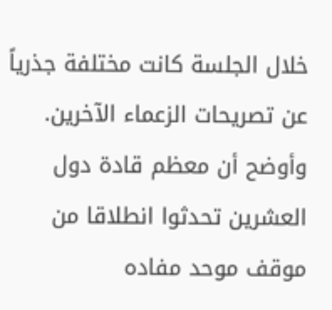خلال الجلسة كانت مختلفة جذرياً عن تصريحات الزعماء الآخرين. وأوضح أن معظم قادة دول العشرين تحدثوا انطلاقا من موقف موحد مفاده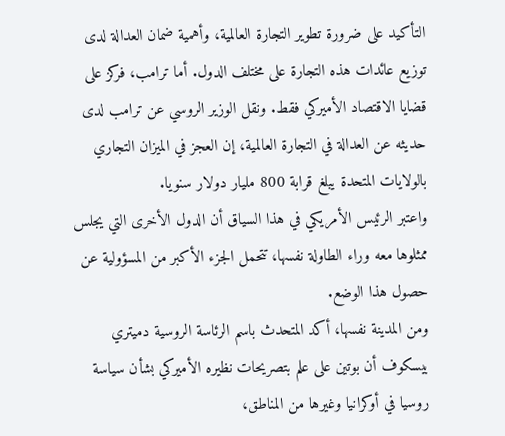التأكيد على ضرورة تطوير التجارة العالمية، وأهمية ضمان العدالة لدى توزيع عائدات هذه التجارة على مختلف الدول. أما ترامب، فركز على قضايا الاقتصاد الأميركي فقط. ونقل الوزير الروسي عن ترامب لدى حديثه عن العدالة في التجارة العالمية، إن العجز في الميزان التجاري بالولايات المتحدة يبلغ قرابة 800 مليار دولار سنويا.
واعتبر الرئيس الأمريكي في هذا السياق أن الدول الأخرى التي يجلس ممثلوها معه وراء الطاولة نفسها، تتحمل الجزء الأكبر من المسؤولية عن حصول هذا الوضع.
ومن المدينة نفسها، أكد المتحدث باسم الرئاسة الروسية دميتري بيسكوف أن بوتين على علم بتصريحات نظيره الأميركي بشأن سياسة روسيا في أوكرانيا وغيرها من المناطق،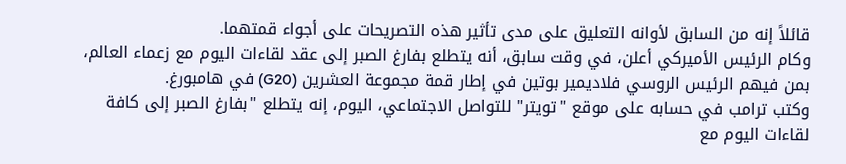قائلاً إنه من السابق لأوانه التعليق على مدى تأثير هذه التصريحات على أجواء قمتهما.
وكام الرئيس الأميركي أعلن، في وقت سابق، أنه يتطلع بفارغ الصبر إلى عقد لقاءات اليوم مع زعماء العالم، بمن فيهم الرئيس الروسي فلاديمير بوتين في إطار قمة مجموعة العشرين (G20) في هامبورغ.
وكتب ترامب في حسابه على موقع "تويتر" للتواصل الاجتماعي، اليوم، إنه يتطلع "بفارغ الصبر إلى كافة لقاءات اليوم مع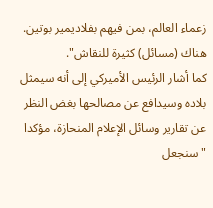زعماء العالم، بمن فيهم بفلاديمير بوتين. هناك (مسائل) كثيرة للنقاش".
كما أشار الرئيس الأميركي إلى أنه سيمثل بلاده وسيدافع عن مصالحها بغض النظر عن تقارير وسائل الإعلام المنحازة، مؤكدا "سنجعل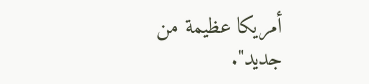أمريكا عظيمة من جديد".